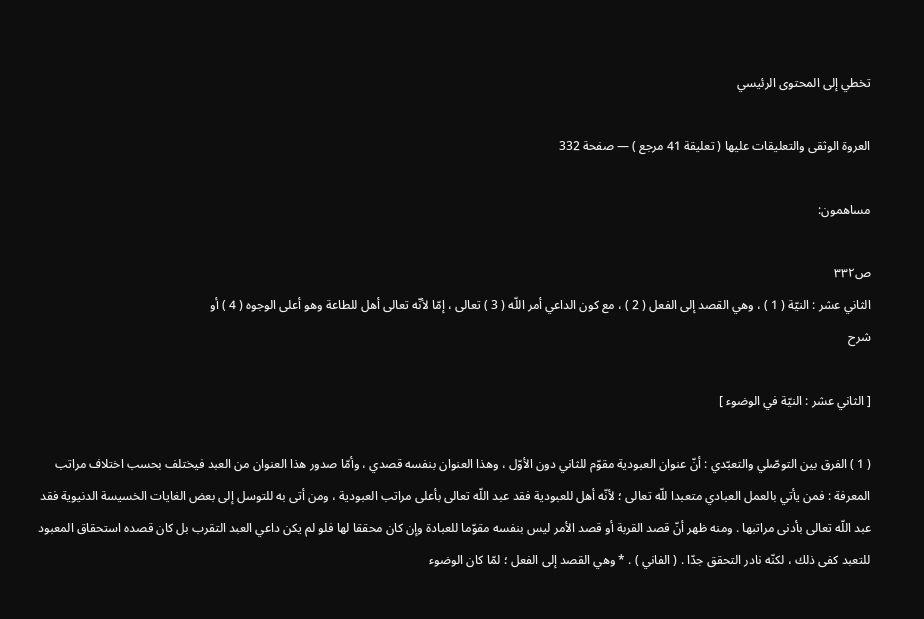تخطي إلى المحتوى الرئيسي

العروة الوثقى والتعليقات عليها ( تعليقة 41 مرجع ) — صفحة 332

مساهمون:

ص٣٣٢
الثاني عشر : النيّة ( 1 ) ، وهي القصد إلى الفعل ( 2 ) ، مع كون الداعي أمر اللّه ( 3 ) تعالى ، إمّا لأنّه تعالى أهل للطاعة وهو أعلى الوجوه ( 4 ) أو
شرح

[ الثاني عشر : النيّة في الوضوء ]

( 1 ) الفرق بين التوصّلي والتعبّدي : أنّ عنوان العبودية مقوّم للثاني دون الأوّل ، وهذا العنوان بنفسه قصدي ، وأمّا صدور هذا العنوان من العبد فيختلف بحسب اختلاف مراتب المعرفة : فمن يأتي بالعمل العبادي متعبدا للّه تعالى ؛ لأنّه أهل للعبودية فقد عبد اللّه تعالى بأعلى مراتب العبودية ، ومن أتى به للتوسل إلى بعض الغايات الخسيسة الدنيوية فقد عبد اللّه تعالى بأدنى مراتبها . ومنه ظهر أنّ قصد القربة أو قصد الأمر ليس بنفسه مقوّما للعبادة وإن كان محققا لها فلو لم يكن داعي العبد التقرب بل كان قصده استحقاق المعبود للتعبد كفى ذلك ، لكنّه نادر التحقق جدّا . ( الفاني ) . * وهي القصد إلى الفعل ؛ لمّا كان الوضوء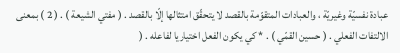عبادة نفسيّة وغيريّة ، والعبادات المتقوّمة بالقصد لا يتحقّق امتثالها إلّا بالقصد . ( مفتي الشيعة ) . ( 2 ) بمعنى الالتفات الفعلي . ( حسين القمّي ) . * كي يكون الفعل اختياريا لفاعله . (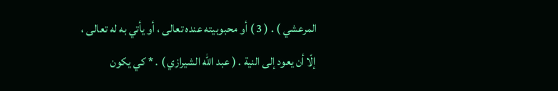المرعشي ) . ( 3 ) أو محبوبيته عنده تعالى ، أو يأتي به له تعالى ، إلّا أن يعود إلى النية . ( عبد اللّه الشيرازي ) . * كي يكون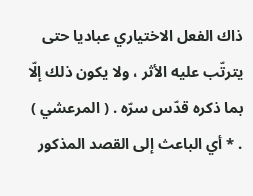ذاك الفعل الاختياري عباديا حتى يترتّب عليه الأثر ، ولا يكون ذلك إلّا بما ذكره قدّس سرّه . ( المرعشي ) . * أي الباعث إلى القصد المذكور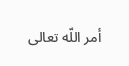أمر اللّه تعالى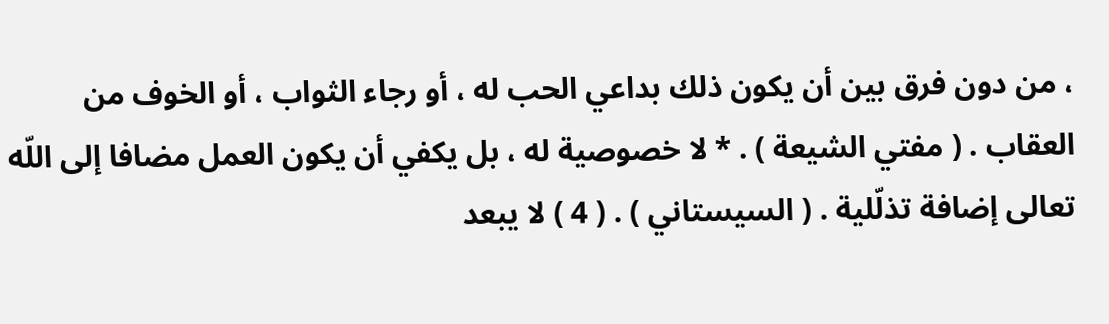، من دون فرق بين أن يكون ذلك بداعي الحب له ، أو رجاء الثواب ، أو الخوف من العقاب . ( مفتي الشيعة ) . * لا خصوصية له ، بل يكفي أن يكون العمل مضافا إلى اللّه تعالى إضافة تذلّلية . ( السيستاني ) . ( 4 ) لا يبعد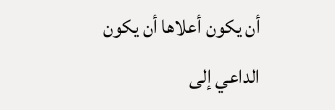أن يكون أعلاها أن يكون الداعي إلى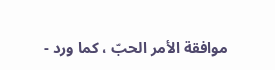موافقة الأمر الحبّ ، كما ورد -